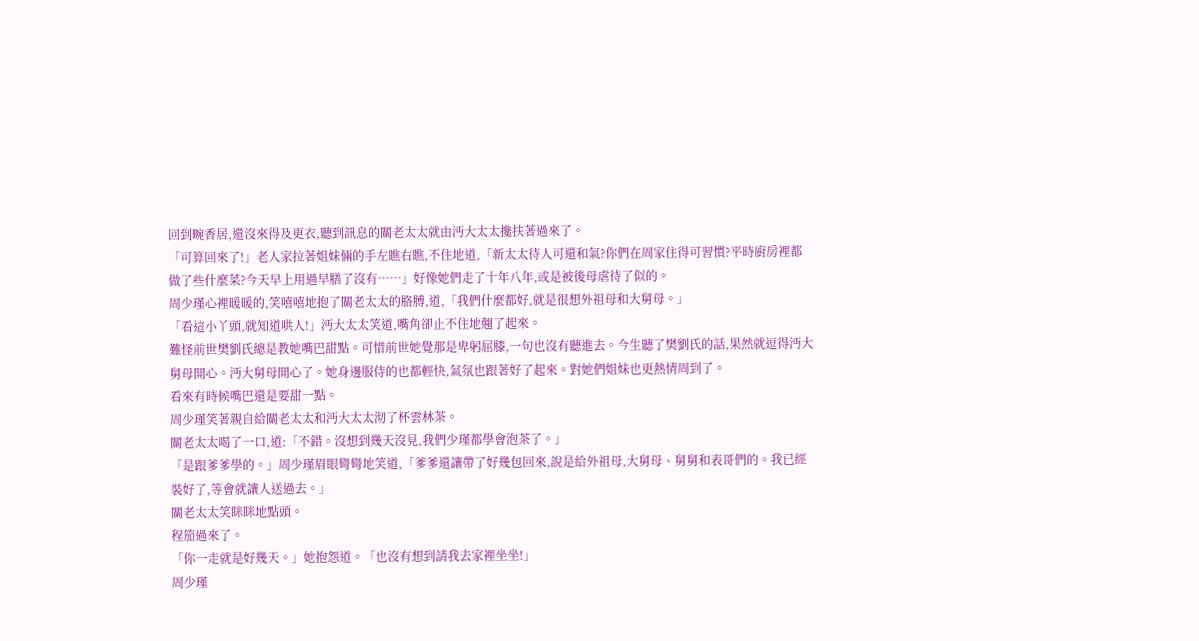回到畹香居,還沒來得及更衣,聽到訊息的關老太太就由沔大太太攙扶著過來了。
「可算回來了!」老人家拉著姐妹倆的手左瞧右瞧,不住地道,「新太太待人可還和氣?你們在周家住得可習慣?平時廚房裡都做了些什麼菜?今天早上用過早膳了沒有……」好像她們走了十年八年,或是被後母虐待了似的。
周少瑾心裡暖暖的,笑嘻嘻地抱了關老太太的胳膊,道,「我們什麼都好,就是很想外祖母和大舅母。」
「看這小丫頭,就知道哄人!」沔大太太笑道,嘴角卻止不住地翹了起來。
難怪前世樊劉氏總是教她嘴巴甜點。可惜前世她覺那是卑躬屈膝,一句也沒有聽進去。今生聽了樊劉氏的話,果然就逗得沔大舅母開心。沔大舅母開心了。她身邊服侍的也都輕快,氣氛也跟著好了起來。對她們姐妹也更熱情周到了。
看來有時候嘴巴還是要甜一點。
周少瑾笑著親自給關老太太和沔大太太沏了杯雲林茶。
關老太太喝了一口,道:「不錯。沒想到幾天沒見,我們少瑾都學會泡茶了。」
「是跟爹爹學的。」周少瑾眉眼彎彎地笑道,「爹爹還讓帶了好幾包回來,說是給外祖母,大舅母、舅舅和表哥們的。我已經裝好了,等會就讓人送過去。」
關老太太笑眯眯地點頭。
程笳過來了。
「你一走就是好幾天。」她抱怨道。「也沒有想到請我去家裡坐坐!」
周少瑾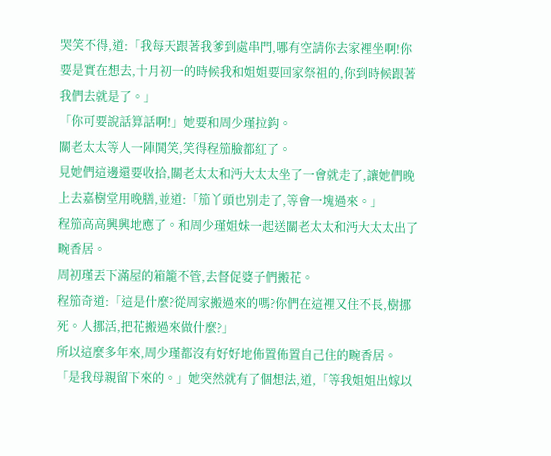哭笑不得,道:「我每天跟著我爹到處串門,哪有空請你去家裡坐啊!你要是實在想去,十月初一的時候我和姐姐要回家祭祖的,你到時候跟著我們去就是了。」
「你可要說話算話啊!」她要和周少瑾拉鈎。
關老太太等人一陣鬨笑,笑得程笳臉都紅了。
見她們這邊還要收拾,關老太太和沔大太太坐了一會就走了,讓她們晚上去嘉樹堂用晚膳,並道:「笳丫頭也別走了,等會一塊過來。」
程笳高高興興地應了。和周少瑾姐妹一起送關老太太和沔大太太出了畹香居。
周初瑾丟下滿屋的箱籠不管,去督促婆子們搬花。
程笳奇道:「這是什麼?從周家搬過來的嗎?你們在這裡又住不長,樹挪死。人挪活,把花搬過來做什麼?」
所以這麼多年來,周少瑾都沒有好好地佈置佈置自己住的畹香居。
「是我母親留下來的。」她突然就有了個想法,道,「等我姐姐出嫁以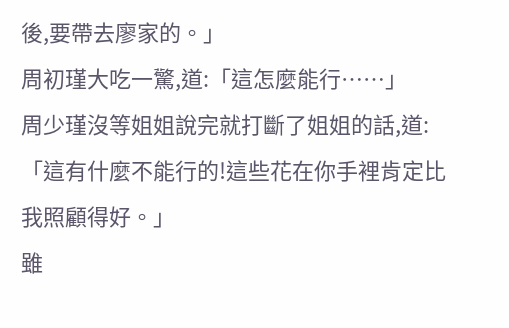後,要帶去廖家的。」
周初瑾大吃一驚,道:「這怎麼能行……」
周少瑾沒等姐姐說完就打斷了姐姐的話,道:「這有什麼不能行的!這些花在你手裡肯定比我照顧得好。」
雖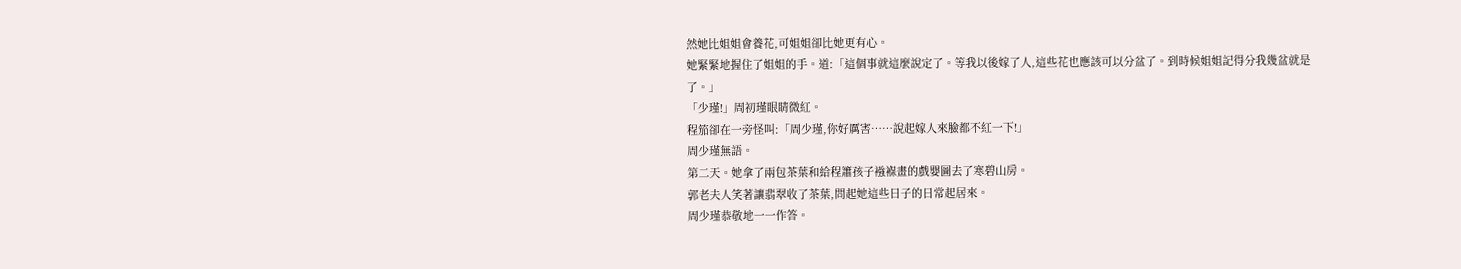然她比姐姐會養花,可姐姐卻比她更有心。
她緊緊地握住了姐姐的手。道:「這個事就這麼說定了。等我以後嫁了人,這些花也應該可以分盆了。到時候姐姐記得分我幾盆就是了。」
「少瑾!」周初瑾眼睛微紅。
程笳卻在一旁怪叫:「周少瑾,你好厲害……說起嫁人來臉都不紅一下!」
周少瑾無語。
第二天。她拿了兩包茶葉和給程簫孩子襁褓畫的戲嬰圖去了寒碧山房。
郭老夫人笑著讓翡翠收了茶葉,問起她這些日子的日常起居來。
周少瑾恭敬地一一作答。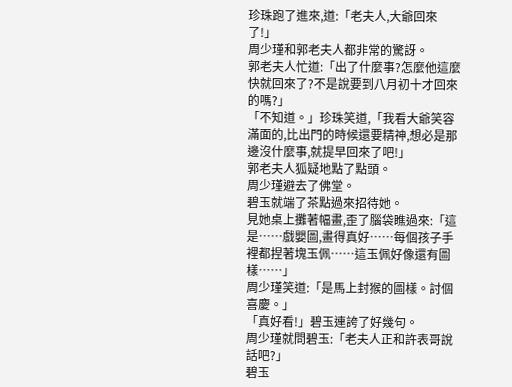珍珠跑了進來,道:「老夫人,大爺回來了!」
周少瑾和郭老夫人都非常的驚訝。
郭老夫人忙道:「出了什麼事?怎麼他這麼快就回來了?不是說要到八月初十才回來的嗎?」
「不知道。」珍珠笑道,「我看大爺笑容滿面的,比出門的時候還要精神,想必是那邊沒什麼事,就提早回來了吧!」
郭老夫人狐疑地點了點頭。
周少瑾避去了佛堂。
碧玉就端了茶點過來招待她。
見她桌上攤著幅畫,歪了腦袋瞧過來:「這是……戲嬰圖,畫得真好……每個孩子手裡都捏著塊玉佩……這玉佩好像還有圖樣……」
周少瑾笑道:「是馬上封猴的圖樣。討個喜慶。」
「真好看!」碧玉連誇了好幾句。
周少瑾就問碧玉:「老夫人正和許表哥說話吧?」
碧玉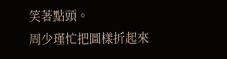笑著點頭。
周少瑾忙把圖樣折起來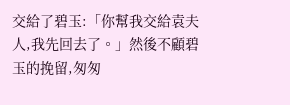交給了碧玉:「你幫我交給袁夫人,我先回去了。」然後不顧碧玉的挽留,匆匆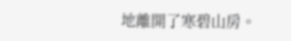地離開了寒碧山房。